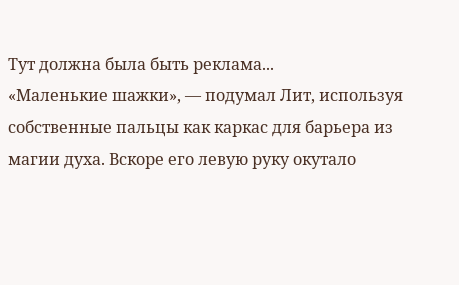Тут должна была быть реклама...
«Маленькие шажки», — подумал Лит, используя собственные пальцы как каркас для барьера из магии духа. Вскоре его левую руку окутало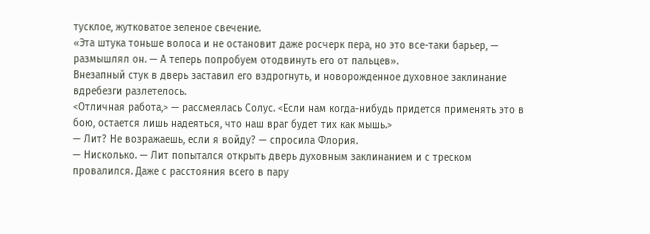тусклое, жутковатое зеленое свечение.
«Эта штука тоньше волоса и не остановит даже росчерк пера, но это все-таки барьер, — размышлял он. — А теперь попробуем отодвинуть его от пальцев».
Внезапный стук в дверь заставил его вздрогнуть, и новорожденное духовное заклинание вдребезги разлетелось.
<Отличная работа,> — рассмеялась Солус. <Если нам когда-нибудь придется применять это в бою, остается лишь надеяться, что наш враг будет тих как мышь.>
— Лит? Не возражаешь, если я войду? — спросила Флория.
— Нисколько. — Лит попытался открыть дверь духовным заклинанием и с треском провалился. Даже с расстояния всего в пару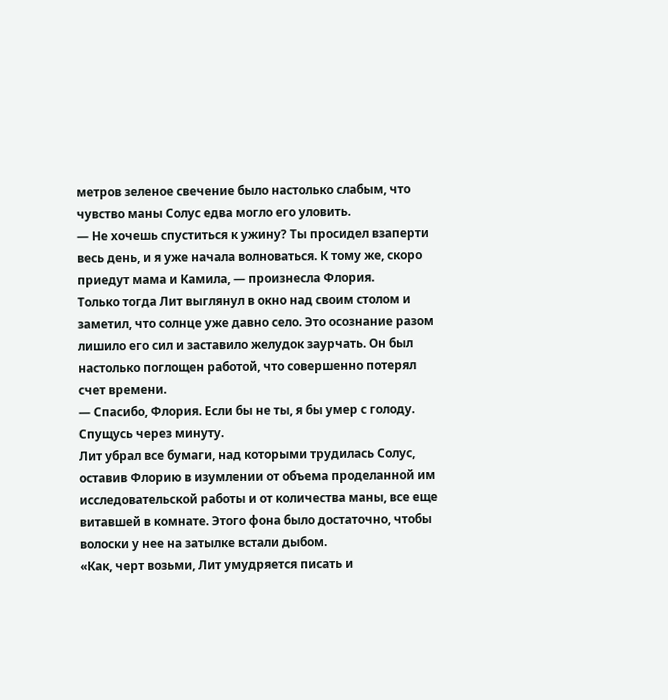метров зеленое свечение было настолько слабым, что чувство маны Солус едва могло его уловить.
— Не хочешь спуститься к ужину? Ты просидел взаперти весь день, и я уже начала волноваться. К тому же, скоро приедут мама и Камила, — произнесла Флория.
Только тогда Лит выглянул в окно над своим столом и заметил, что солнце уже давно село. Это осознание разом лишило его сил и заставило желудок заурчать. Он был настолько поглощен работой, что совершенно потерял счет времени.
— Спасибо, Флория. Если бы не ты, я бы умер с голоду. Спущусь через минуту.
Лит убрал все бумаги, над которыми трудилась Солус, оставив Флорию в изумлении от объема проделанной им исследовательской работы и от количества маны, все еще витавшей в комнате. Этого фона было достаточно, чтобы волоски у нее на затылке встали дыбом.
«Как, черт возьми, Лит умудряется писать и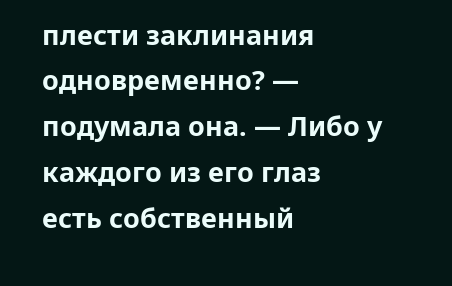плести заклинания одновременно? — подумала она. — Либо у каждого из его глаз есть собственный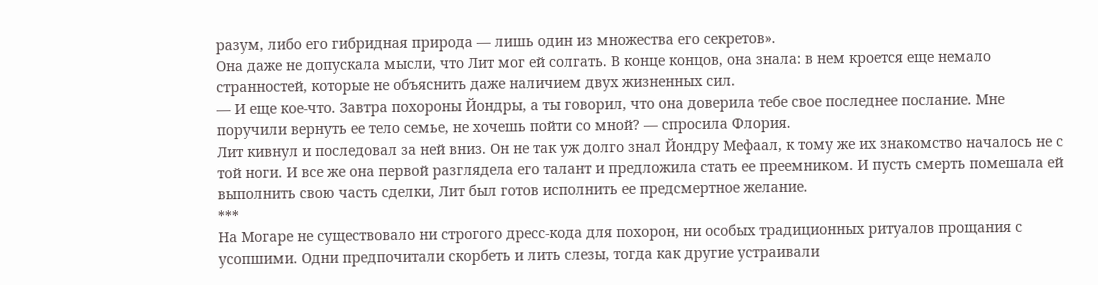разум, либо его гибридная природа — лишь один из множества его секретов».
Она даже не допускала мысли, что Лит мог ей солгать. В конце концов, она знала: в нем кроется еще немало странностей, которые не объяснить даже наличием двух жизненных сил.
— И еще кое-что. Завтра похороны Йондры, а ты говорил, что она доверила тебе свое последнее послание. Мне поручили вернуть ее тело семье, не хочешь пойти со мной? — спросила Флория.
Лит кивнул и последовал за ней вниз. Он не так уж долго знал Йондру Мефаал, к тому же их знакомство началось не с той ноги. И все же она первой разглядела его талант и предложила стать ее преемником. И пусть смерть помешала ей выполнить свою часть сделки, Лит был готов исполнить ее предсмертное желание.
***
На Могаре не существовало ни строгого дресс-кода для похорон, ни особых традиционных ритуалов прощания с усопшими. Одни предпочитали скорбеть и лить слезы, тогда как другие устраивали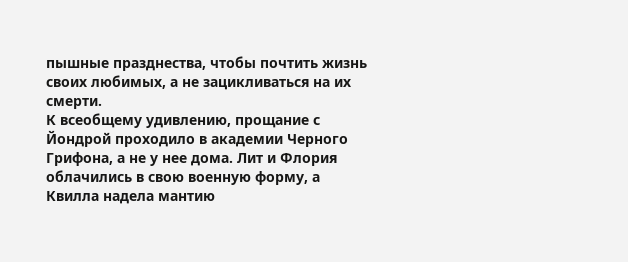пышные празднества, чтобы почтить жизнь своих любимых, а не зацикливаться на их смерти.
К всеобщему удивлению, прощание с Йондрой проходило в академии Черного Грифона, а не у нее дома. Лит и Флория облачились в свою военную форму, а Квилла надела мантию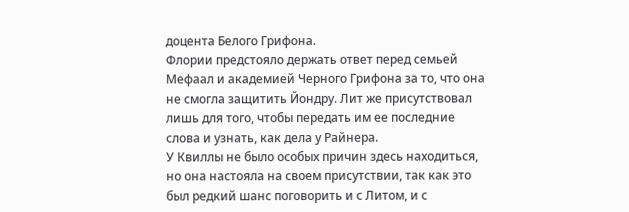доцента Белого Грифона.
Флории предстояло держать ответ перед семьей Мефаал и академией Черного Грифона за то, что она не смогла защитить Йондру. Лит же присутствовал лишь для того, чтобы передать им ее последние слова и узнать, как дела у Райнера.
У Квиллы не было особых причин здесь находиться, но она настояла на своем присутствии, так как это был редкий шанс поговорить и с Литом, и с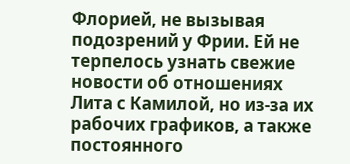Флорией, не вызывая подозрений у Фрии. Ей не терпелось узнать свежие новости об отношениях Лита с Камилой, но из-за их рабочих графиков, а также постоянного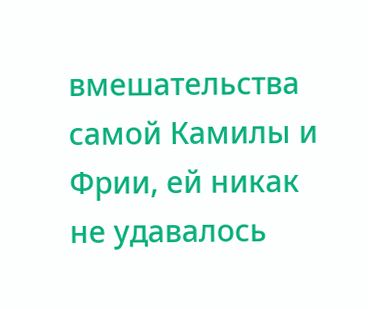вмешательства самой Камилы и Фрии, ей никак не удавалось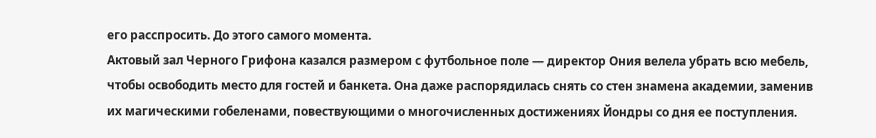его расспросить. До этого самого момента.
Актовый зал Черного Грифона казался размером с футбольное поле — директор Ония велела убрать всю мебель, чтобы освободить место для гостей и банкета. Она даже распорядилась снять со стен знамена академии, заменив их магическими гобеленами, повествующими о многочисленных достижениях Йондры со дня ее поступления.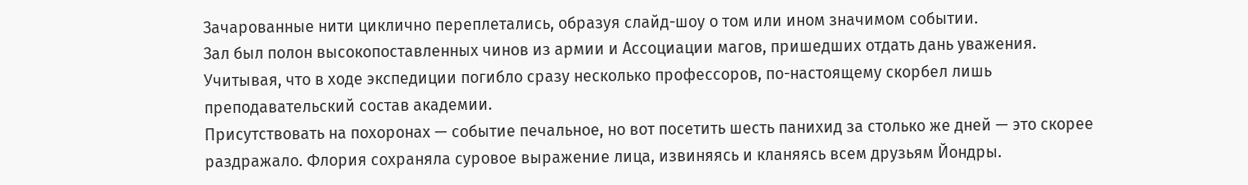Зачарованные нити циклично переплетались, образуя слайд-шоу о том или ином значимом событии.
Зал был полон высокопоставленных чинов из армии и Ассоциации магов, пришедших отдать дань уважения. Учитывая, что в ходе экспедиции погибло сразу несколько профессоров, по-настоящему скорбел лишь преподавательский состав академии.
Присутствовать на похоронах — событие печальное, но вот посетить шесть панихид за столько же дней — это скорее раздражало. Флория сохраняла суровое выражение лица, извиняясь и кланяясь всем друзьям Йондры.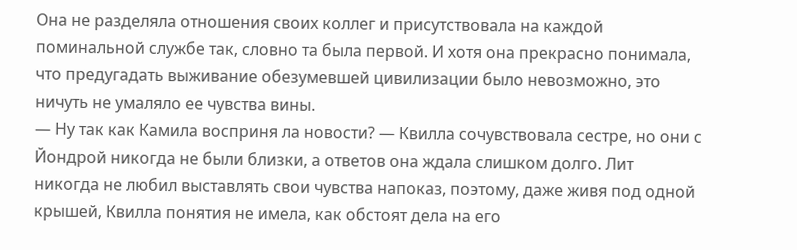Она не разделяла отношения своих коллег и присутствовала на каждой поминальной службе так, словно та была первой. И хотя она прекрасно понимала, что предугадать выживание обезумевшей цивилизации было невозможно, это ничуть не умаляло ее чувства вины.
— Ну так как Камила восприня ла новости? — Квилла сочувствовала сестре, но они с Йондрой никогда не были близки, а ответов она ждала слишком долго. Лит никогда не любил выставлять свои чувства напоказ, поэтому, даже живя под одной крышей, Квилла понятия не имела, как обстоят дела на его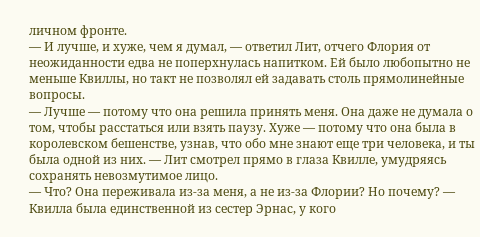личном фронте.
— И лучше, и хуже, чем я думал, — ответил Лит, отчего Флория от неожиданности едва не поперхнулась напитком. Ей было любопытно не меньше Квиллы, но такт не позволял ей задавать столь прямолинейные вопросы.
— Лучше — потому что она решила принять меня. Она даже не думала о том, чтобы расстаться или взять паузу. Хуже — потому что она была в королевском бешенстве, узнав, что обо мне знают еще три человека, и ты была одной из них. — Лит смотрел прямо в глаза Квилле, умудряясь сохранять невозмутимое лицо.
— Что? Она переживала из-за меня, а не из-за Флории? Но почему? — Квилла была единственной из сестер Эрнас, у кого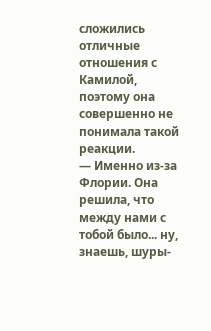сложились отличные отношения с Камилой, поэтому она совершенно не понимала такой реакции.
— Именно из-за Флории. Она решила, что между нами с тобой было... ну, знаешь, шуры-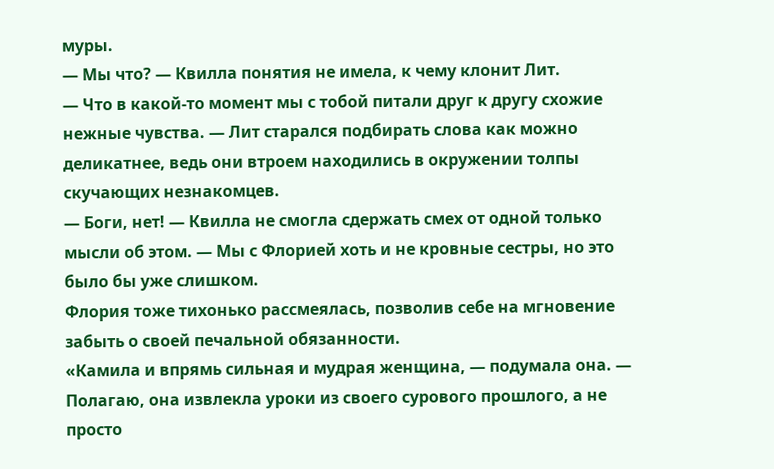муры.
— Мы что? — Квилла понятия не имела, к чему клонит Лит.
— Что в какой-то момент мы с тобой питали друг к другу схожие нежные чувства. — Лит старался подбирать слова как можно деликатнее, ведь они втроем находились в окружении толпы скучающих незнакомцев.
— Боги, нет! — Квилла не смогла сдержать смех от одной только мысли об этом. — Мы с Флорией хоть и не кровные сестры, но это было бы уже слишком.
Флория тоже тихонько рассмеялась, позволив себе на мгновение забыть о своей печальной обязанности.
«Камила и впрямь сильная и мудрая женщина, — подумала она. — Полагаю, она извлекла уроки из своего сурового прошлого, а не просто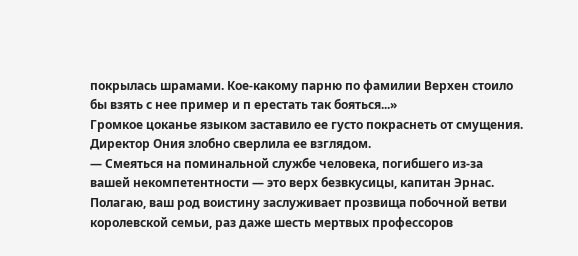покрылась шрамами. Кое-какому парню по фамилии Верхен стоило бы взять с нее пример и п ерестать так бояться...»
Громкое цоканье языком заставило ее густо покраснеть от смущения. Директор Ония злобно сверлила ее взглядом.
— Смеяться на поминальной службе человека, погибшего из-за вашей некомпетентности — это верх безвкусицы, капитан Эрнас. Полагаю, ваш род воистину заслуживает прозвища побочной ветви королевской семьи, раз даже шесть мертвых профессоров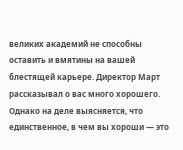великих академий не способны оставить и вмятины на вашей блестящей карьере. Директор Март рассказывал о вас много хорошего. Однако на деле выясняется, что единственное, в чем вы хороши — это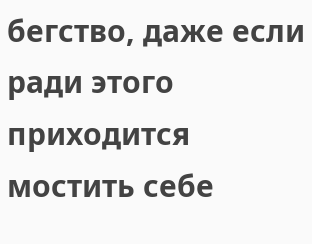бегство, даже если ради этого приходится мостить себе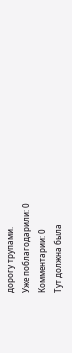дорогу трупами.
Уже поблагодарили: 0
Комментарии: 0
Тут должна была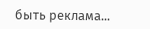быть реклама...